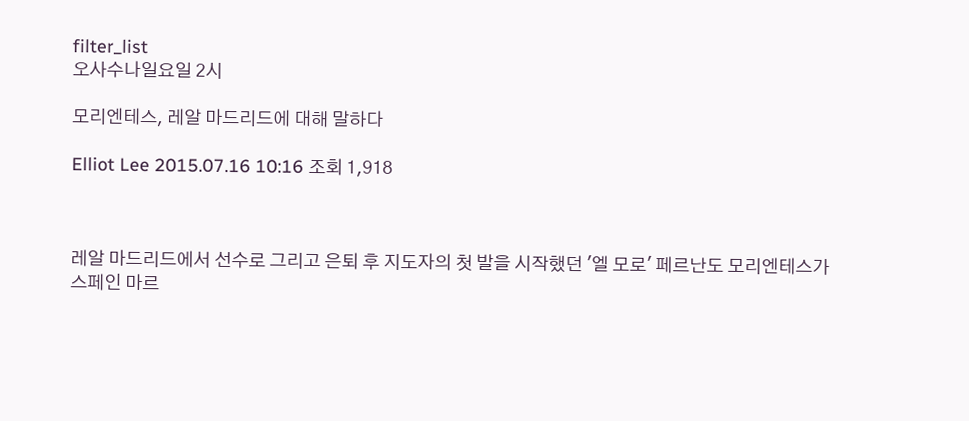filter_list
오사수나일요일 2시

모리엔테스, 레알 마드리드에 대해 말하다

Elliot Lee 2015.07.16 10:16 조회 1,918



레알 마드리드에서 선수로 그리고 은퇴 후 지도자의 첫 발을 시작했던 '엘 모로' 페르난도 모리엔테스가 스페인 마르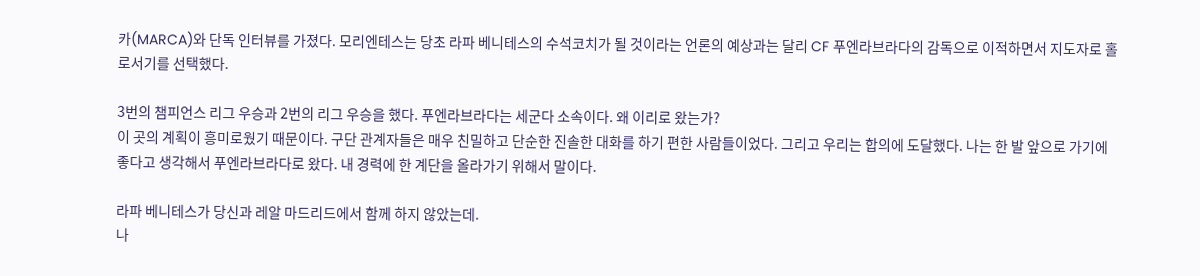카(MARCA)와 단독 인터뷰를 가졌다. 모리엔테스는 당초 라파 베니테스의 수석코치가 될 것이라는 언론의 예상과는 달리 CF 푸엔라브라다의 감독으로 이적하면서 지도자로 홀로서기를 선택했다.

3번의 챔피언스 리그 우승과 2번의 리그 우승을 했다. 푸엔라브라다는 세군다 소속이다. 왜 이리로 왔는가?
이 곳의 계획이 흥미로웠기 때문이다. 구단 관계자들은 매우 친밀하고 단순한 진솔한 대화를 하기 편한 사람들이었다. 그리고 우리는 합의에 도달했다. 나는 한 발 앞으로 가기에 좋다고 생각해서 푸엔라브라다로 왔다. 내 경력에 한 계단을 올라가기 위해서 말이다.

라파 베니테스가 당신과 레알 마드리드에서 함께 하지 않았는데.
나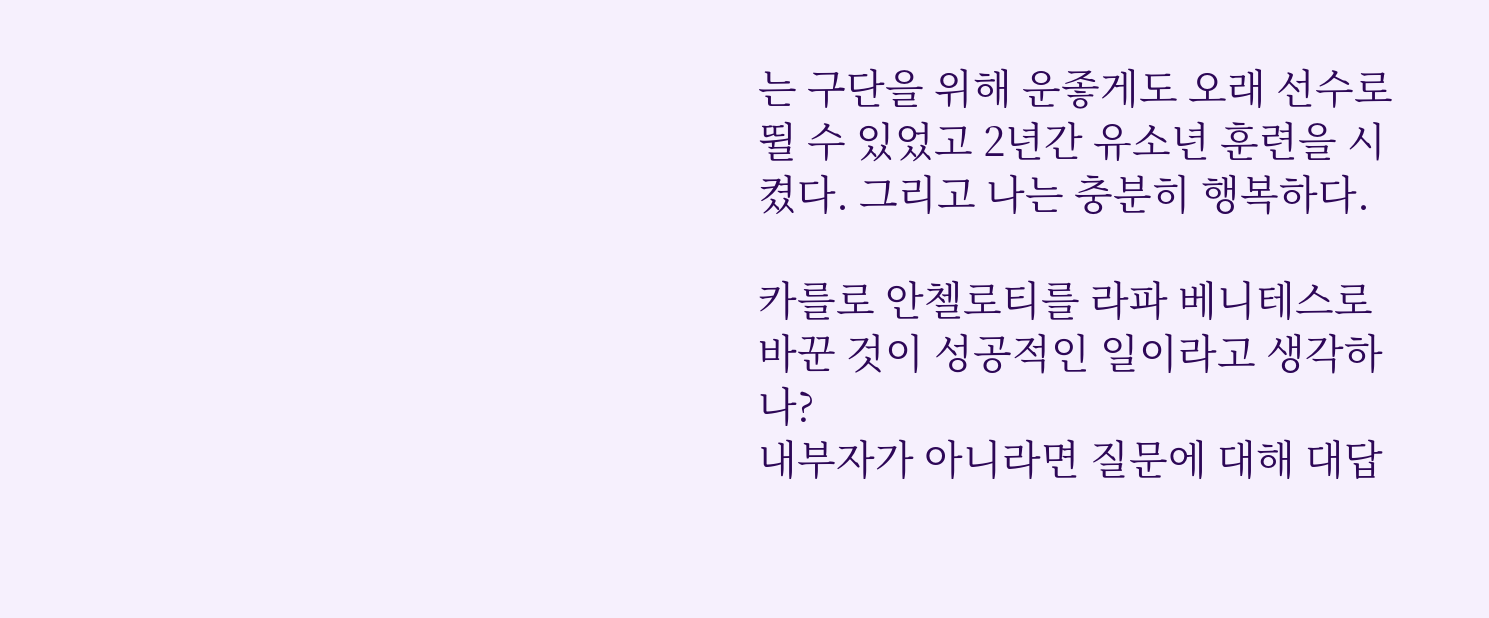는 구단을 위해 운좋게도 오래 선수로 뛸 수 있었고 2년간 유소년 훈련을 시켰다. 그리고 나는 충분히 행복하다.

카를로 안첼로티를 라파 베니테스로 바꾼 것이 성공적인 일이라고 생각하나?
내부자가 아니라면 질문에 대해 대답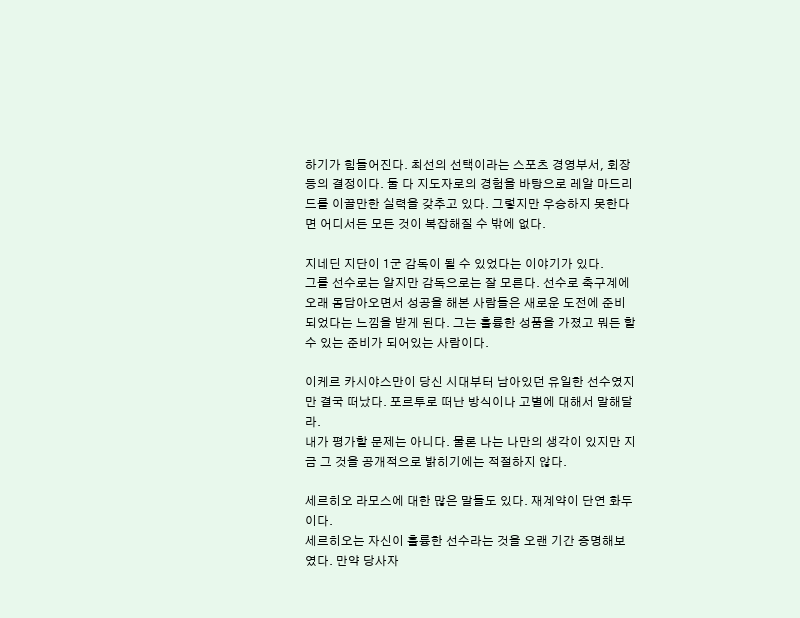하기가 힘들어진다. 최선의 선택이라는 스포츠 경영부서, 회장등의 결정이다. 둘 다 지도자로의 경험을 바탕으로 레알 마드리드를 이끌만한 실력을 갖추고 있다. 그렇지만 우승하지 못한다면 어디서든 모든 것이 복잡해질 수 밖에 없다.

지네딘 지단이 1군 감독이 될 수 있었다는 이야기가 있다.
그를 선수로는 알지만 감독으로는 잘 모른다. 선수로 축구계에 오래 몸담아오면서 성공을 해본 사람들은 새로운 도전에 준비되었다는 느낌을 받게 된다. 그는 훌륭한 성품을 가졌고 뭐든 할 수 있는 준비가 되어있는 사람이다.

이케르 카시야스만이 당신 시대부터 남아있던 유일한 선수였지만 결국 떠났다. 포르투로 떠난 방식이나 고별에 대해서 말해달라.
내가 평가할 문제는 아니다. 물론 나는 나만의 생각이 있지만 지금 그 것을 공개적으로 밝히기에는 적절하지 않다.

세르히오 라모스에 대한 많은 말들도 있다. 재계약이 단연 화두이다.
세르히오는 자신이 훌륭한 선수라는 것을 오랜 기간 증명해보였다. 만약 당사자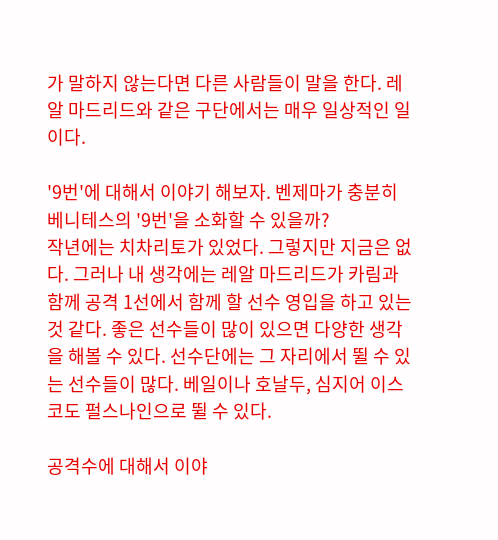가 말하지 않는다면 다른 사람들이 말을 한다. 레알 마드리드와 같은 구단에서는 매우 일상적인 일이다.

'9번'에 대해서 이야기 해보자. 벤제마가 충분히 베니테스의 '9번'을 소화할 수 있을까?
작년에는 치차리토가 있었다. 그렇지만 지금은 없다. 그러나 내 생각에는 레알 마드리드가 카림과 함께 공격 1선에서 함께 할 선수 영입을 하고 있는 것 같다. 좋은 선수들이 많이 있으면 다양한 생각을 해볼 수 있다. 선수단에는 그 자리에서 뛸 수 있는 선수들이 많다. 베일이나 호날두, 심지어 이스코도 펄스나인으로 뛸 수 있다.

공격수에 대해서 이야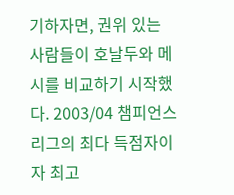기하자면, 권위 있는 사람들이 호날두와 메시를 비교하기 시작했다. 2003/04 챔피언스 리그의 최다 득점자이자 최고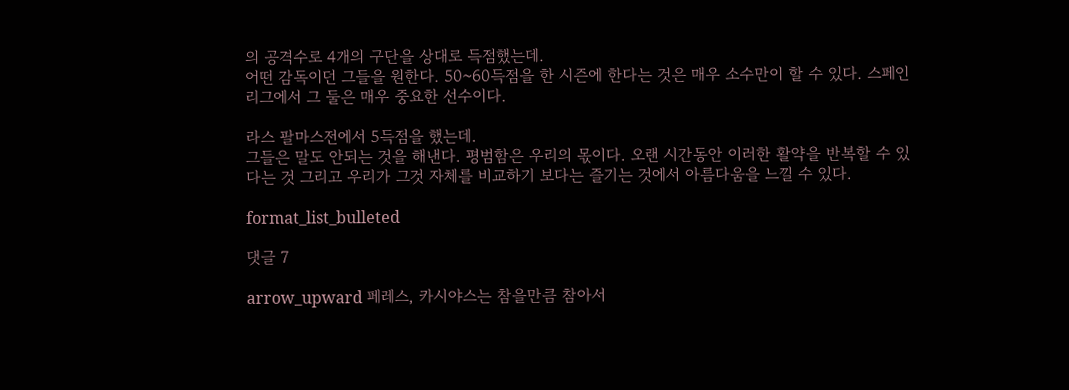의 공격수로 4개의 구단을 상대로 득점했는데.
어떤 감독이던 그들을 원한다. 50~60득점을 한 시즌에 한다는 것은 매우 소수만이 할 수 있다. 스페인 리그에서 그 둘은 매우 중요한 선수이다.

라스 팔마스전에서 5득점을 했는데.
그들은 말도 안되는 것을 해낸다. 평범함은 우리의 몫이다. 오랜 시간동안 이러한 활약을 반복할 수 있다는 것 그리고 우리가 그것 자체를 비교하기 보다는 즐기는 것에서 아름다움을 느낄 수 있다.

format_list_bulleted

댓글 7

arrow_upward 페레스, 카시야스는 참을만큼 참아서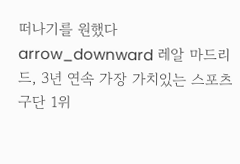떠나기를 원했다 arrow_downward 레알 마드리드, 3년 연속 가장 가치있는 스포츠 구단 1위